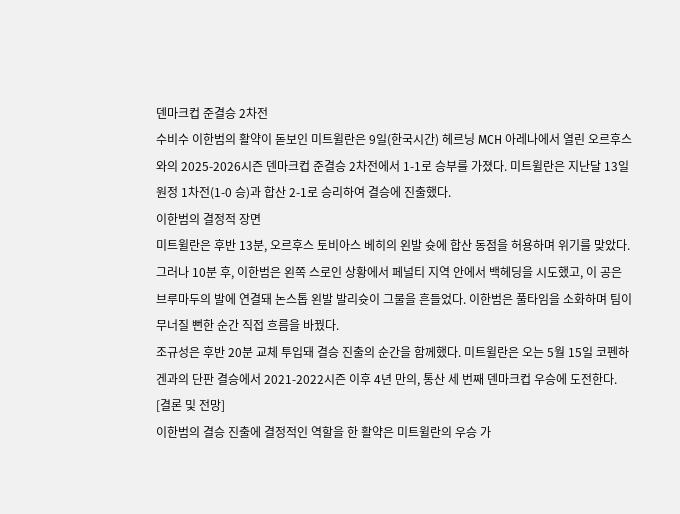덴마크컵 준결승 2차전
수비수 이한범의 활약이 돋보인 미트윌란은 9일(한국시간) 헤르닝 MCH 아레나에서 열린 오르후스와의 2025-2026시즌 덴마크컵 준결승 2차전에서 1-1로 승부를 가졌다. 미트윌란은 지난달 13일 원정 1차전(1-0 승)과 합산 2-1로 승리하여 결승에 진출했다.
이한범의 결정적 장면
미트윌란은 후반 13분, 오르후스 토비아스 베히의 왼발 슛에 합산 동점을 허용하며 위기를 맞았다. 그러나 10분 후, 이한범은 왼쪽 스로인 상황에서 페널티 지역 안에서 백헤딩을 시도했고, 이 공은 브루마두의 발에 연결돼 논스톱 왼발 발리슛이 그물을 흔들었다. 이한범은 풀타임을 소화하며 팀이 무너질 뻔한 순간 직접 흐름을 바꿨다.
조규성은 후반 20분 교체 투입돼 결승 진출의 순간을 함께했다. 미트윌란은 오는 5월 15일 코펜하겐과의 단판 결승에서 2021-2022시즌 이후 4년 만의, 통산 세 번째 덴마크컵 우승에 도전한다.
[결론 및 전망]
이한범의 결승 진출에 결정적인 역할을 한 활약은 미트윌란의 우승 가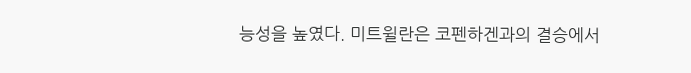능성을 높였다. 미트윌란은 코펜하겐과의 결승에서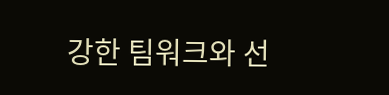강한 팀워크와 선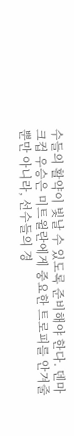수들의 활약이 빛날 수 있도록 준비해야 한다. 덴마크컵 우승은 미트윌란에게 중요한 트로피를 안겨줄 뿐만 아니라, 선수들의 경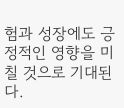험과 성장에도 긍정적인 영향을 미칠 것으로 기대된다.